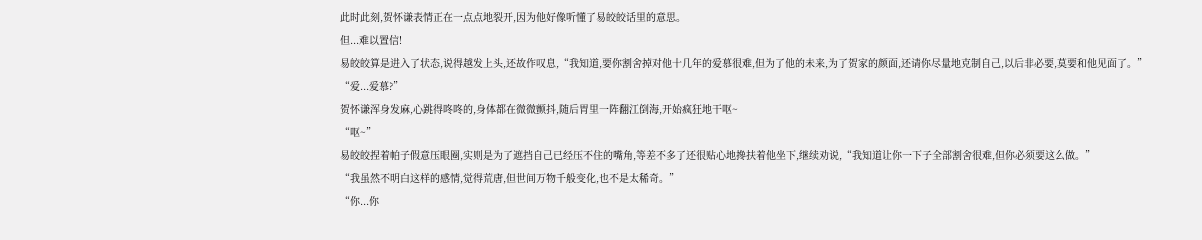此时此刻,贺怀谦表情正在一点点地裂开,因为他好像听懂了易皎皎话里的意思。
但...难以置信!
易皎皎算是进入了状态,说得越发上头,还故作叹息,“我知道,要你割舍掉对他十几年的爱慕很难,但为了他的未来,为了贺家的颜面,还请你尽量地克制自己,以后非必要,莫要和他见面了。”
“爱...爱慕?”
贺怀谦浑身发麻,心跳得咚咚的,身体都在微微颤抖,随后胃里一阵翻江倒海,开始疯狂地干呕~
“呕~”
易皎皎捏着帕子假意压眼圈,实则是为了遮挡自己已经压不住的嘴角,等差不多了还很贴心地搀扶着他坐下,继续劝说,“我知道让你一下子全部割舍很难,但你必须要这么做。”
“我虽然不明白这样的感情,觉得荒唐,但世间万物千般变化,也不是太稀奇。”
“你...你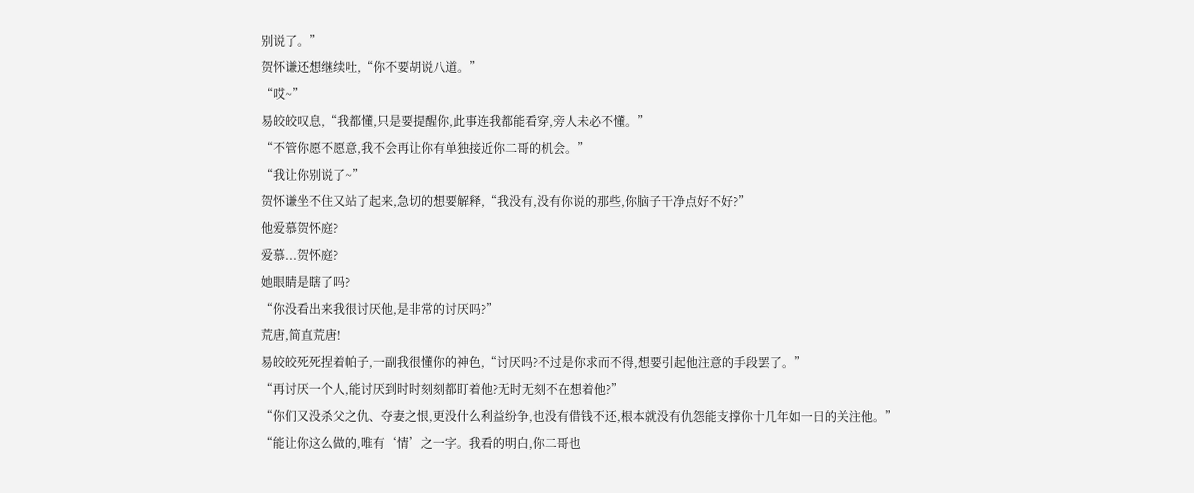别说了。”
贺怀谦还想继续吐,“你不要胡说八道。”
“哎~”
易皎皎叹息,“我都懂,只是要提醒你,此事连我都能看穿,旁人未必不懂。”
“不管你愿不愿意,我不会再让你有单独接近你二哥的机会。”
“我让你别说了~”
贺怀谦坐不住又站了起来,急切的想要解释,“我没有,没有你说的那些,你脑子干净点好不好?”
他爱慕贺怀庭?
爱慕...贺怀庭?
她眼睛是瞎了吗?
“你没看出来我很讨厌他,是非常的讨厌吗?”
荒唐,简直荒唐!
易皎皎死死捏着帕子,一副我很懂你的神色,“讨厌吗?不过是你求而不得,想要引起他注意的手段罢了。”
“再讨厌一个人,能讨厌到时时刻刻都盯着他?无时无刻不在想着他?”
“你们又没杀父之仇、夺妻之恨,更没什么利益纷争,也没有借钱不还,根本就没有仇怨能支撑你十几年如一日的关注他。”
“能让你这么做的,唯有‘情’之一字。我看的明白,你二哥也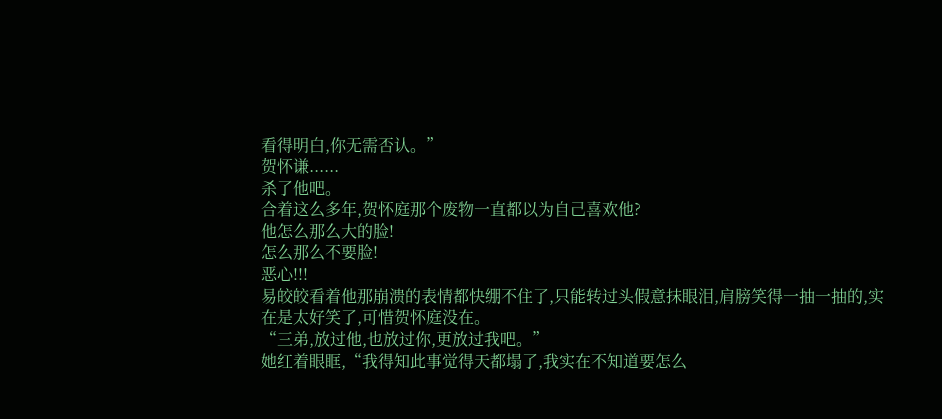看得明白,你无需否认。”
贺怀谦......
杀了他吧。
合着这么多年,贺怀庭那个废物一直都以为自己喜欢他?
他怎么那么大的脸!
怎么那么不要脸!
恶心!!!
易皎皎看着他那崩溃的表情都快绷不住了,只能转过头假意抹眼泪,肩膀笑得一抽一抽的,实在是太好笑了,可惜贺怀庭没在。
“三弟,放过他,也放过你,更放过我吧。”
她红着眼眶,“我得知此事觉得天都塌了,我实在不知道要怎么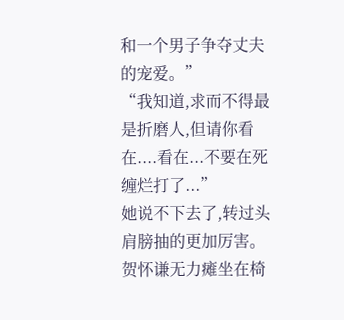和一个男子争夺丈夫的宠爱。”
“我知道,求而不得最是折磨人,但请你看在....看在...不要在死缠烂打了...”
她说不下去了,转过头肩膀抽的更加厉害。
贺怀谦无力瘫坐在椅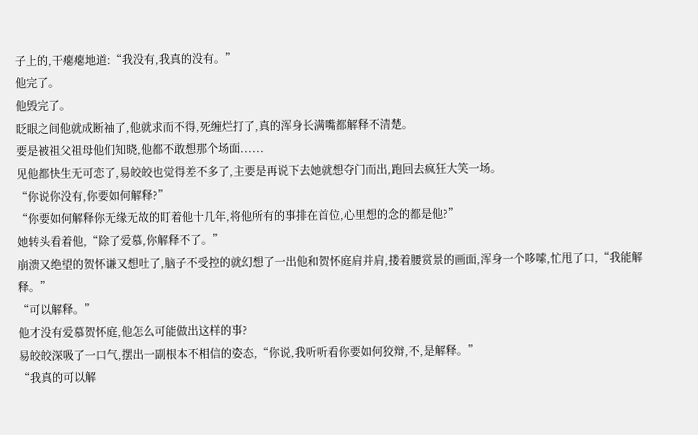子上的,干瘪瘪地道:“我没有,我真的没有。”
他完了。
他毁完了。
眨眼之间他就成断袖了,他就求而不得,死缠烂打了,真的浑身长满嘴都解释不清楚。
要是被祖父祖母他们知晓,他都不敢想那个场面......
见他都快生无可恋了,易皎皎也觉得差不多了,主要是再说下去她就想夺门而出,跑回去疯狂大笑一场。
“你说你没有,你要如何解释?”
“你要如何解释你无缘无故的盯着他十几年,将他所有的事排在首位,心里想的念的都是他?”
她转头看着他,“除了爱慕,你解释不了。”
崩溃又绝望的贺怀谦又想吐了,脑子不受控的就幻想了一出他和贺怀庭肩并肩,搂着腰赏景的画面,浑身一个哆嗦,忙甩了口,“我能解释。”
“可以解释。”
他才没有爱慕贺怀庭,他怎么可能做出这样的事?
易皎皎深吸了一口气,摆出一副根本不相信的姿态,“你说,我听听看你要如何狡辩,不,是解释。”
“我真的可以解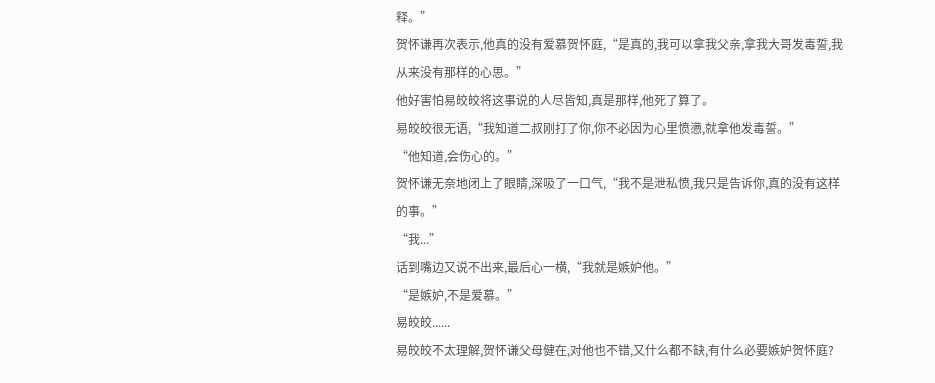释。”
贺怀谦再次表示,他真的没有爱慕贺怀庭,“是真的,我可以拿我父亲,拿我大哥发毒誓,我从来没有那样的心思。”
他好害怕易皎皎将这事说的人尽皆知,真是那样,他死了算了。
易皎皎很无语,“我知道二叔刚打了你,你不必因为心里愤懑,就拿他发毒誓。”
“他知道,会伤心的。”
贺怀谦无奈地闭上了眼睛,深吸了一口气,“我不是泄私愤,我只是告诉你,真的没有这样的事。”
“我...”
话到嘴边又说不出来,最后心一横,“我就是嫉妒他。”
“是嫉妒,不是爱慕。”
易皎皎......
易皎皎不太理解,贺怀谦父母健在,对他也不错,又什么都不缺,有什么必要嫉妒贺怀庭?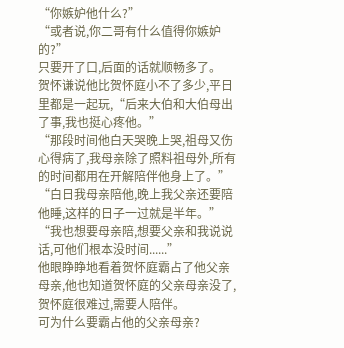“你嫉妒他什么?”
“或者说,你二哥有什么值得你嫉妒的?”
只要开了口,后面的话就顺畅多了。
贺怀谦说他比贺怀庭小不了多少,平日里都是一起玩,“后来大伯和大伯母出了事,我也挺心疼他。”
“那段时间他白天哭晚上哭,祖母又伤心得病了,我母亲除了照料祖母外,所有的时间都用在开解陪伴他身上了。”
“白日我母亲陪他,晚上我父亲还要陪他睡,这样的日子一过就是半年。”
“我也想要母亲陪,想要父亲和我说说话,可他们根本没时间......”
他眼睁睁地看着贺怀庭霸占了他父亲母亲,他也知道贺怀庭的父亲母亲没了,贺怀庭很难过,需要人陪伴。
可为什么要霸占他的父亲母亲?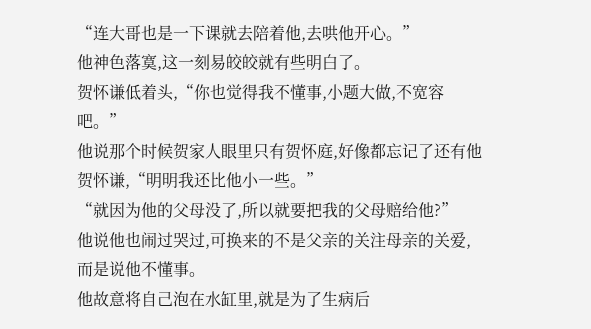“连大哥也是一下课就去陪着他,去哄他开心。”
他神色落寞,这一刻易皎皎就有些明白了。
贺怀谦低着头,“你也觉得我不懂事,小题大做,不宽容吧。”
他说那个时候贺家人眼里只有贺怀庭,好像都忘记了还有他贺怀谦,“明明我还比他小一些。”
“就因为他的父母没了,所以就要把我的父母赔给他?”
他说他也闹过哭过,可换来的不是父亲的关注母亲的关爱,而是说他不懂事。
他故意将自己泡在水缸里,就是为了生病后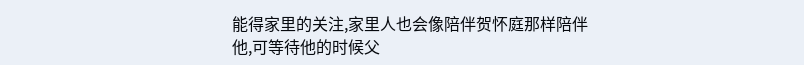能得家里的关注,家里人也会像陪伴贺怀庭那样陪伴他,可等待他的时候父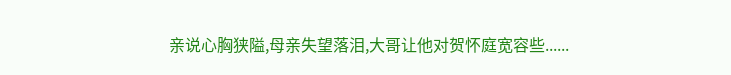亲说心胸狭隘,母亲失望落泪,大哥让他对贺怀庭宽容些......